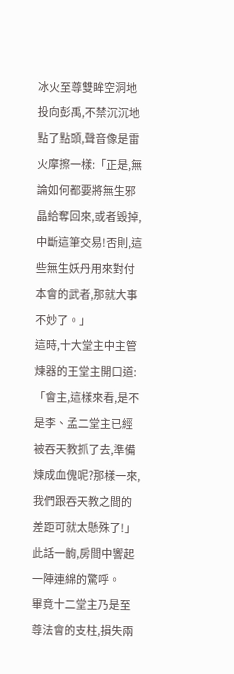冰火至尊雙眸空洞地投向彭禹,不禁沉沉地點了點頭,聲音像是雷火摩擦一樣:「正是,無論如何都要將無生邪晶給奪回來,或者毀掉,中斷這筆交易!否則,這些無生妖丹用來對付本會的武者,那就大事不妙了。」
這時,十大堂主中主管煉器的王堂主開口道:「會主,這樣來看,是不是李、孟二堂主已經被吞天教抓了去,準備煉成血傀呢?那樣一來,我們跟吞天教之間的差距可就太懸殊了!」
此話一齣,房間中響起一陣連綿的驚呼。
畢竟十二堂主乃是至尊法會的支柱,損失兩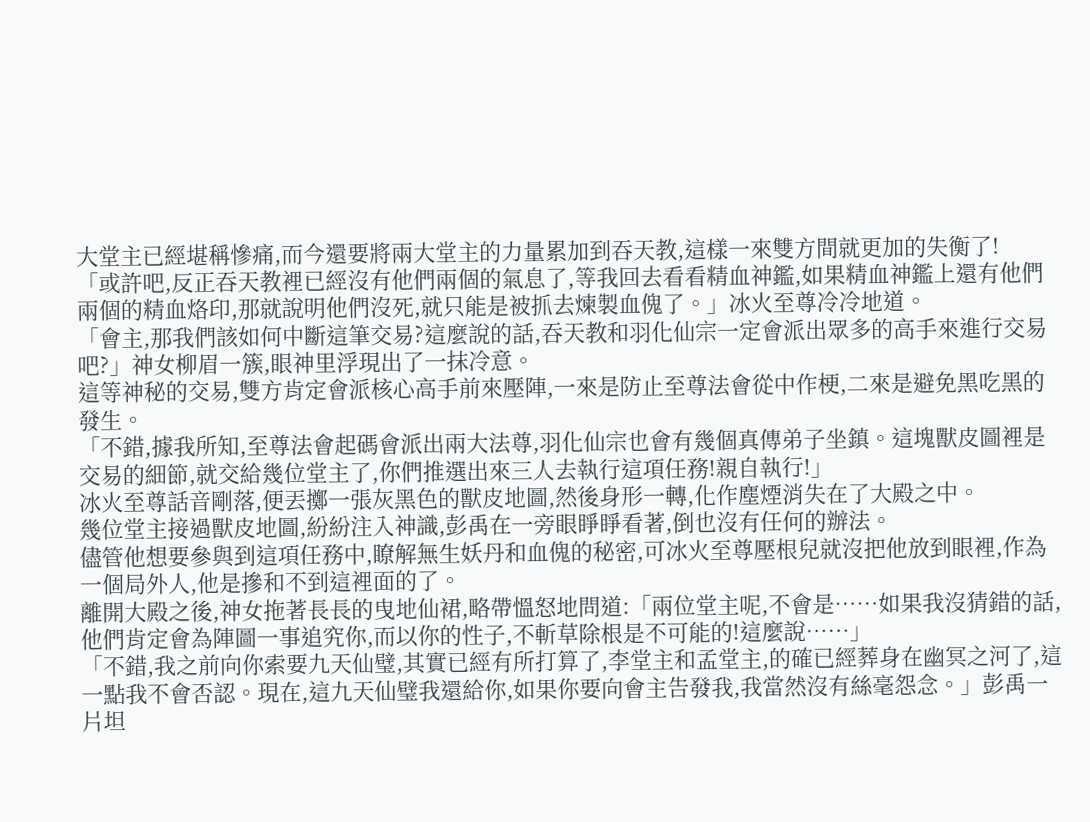大堂主已經堪稱慘痛,而今還要將兩大堂主的力量累加到吞天教,這樣一來雙方間就更加的失衡了!
「或許吧,反正吞天教裡已經沒有他們兩個的氣息了,等我回去看看精血神鑑,如果精血神鑑上還有他們兩個的精血烙印,那就說明他們沒死,就只能是被抓去煉製血傀了。」冰火至尊冷冷地道。
「會主,那我們該如何中斷這筆交易?這麼說的話,吞天教和羽化仙宗一定會派出眾多的高手來進行交易吧?」神女柳眉一簇,眼神里浮現出了一抹冷意。
這等神秘的交易,雙方肯定會派核心高手前來壓陣,一來是防止至尊法會從中作梗,二來是避免黑吃黑的發生。
「不錯,據我所知,至尊法會起碼會派出兩大法尊,羽化仙宗也會有幾個真傳弟子坐鎮。這塊獸皮圖裡是交易的細節,就交給幾位堂主了,你們推選出來三人去執行這項任務!親自執行!」
冰火至尊話音剛落,便丟擲一張灰黑色的獸皮地圖,然後身形一轉,化作塵煙消失在了大殿之中。
幾位堂主接過獸皮地圖,紛紛注入神識,彭禹在一旁眼睜睜看著,倒也沒有任何的辦法。
儘管他想要參與到這項任務中,瞭解無生妖丹和血傀的秘密,可冰火至尊壓根兒就沒把他放到眼裡,作為一個局外人,他是摻和不到這裡面的了。
離開大殿之後,神女拖著長長的曳地仙裙,略帶慍怒地問道:「兩位堂主呢,不會是……如果我沒猜錯的話,他們肯定會為陣圖一事追究你,而以你的性子,不斬草除根是不可能的!這麼說……」
「不錯,我之前向你索要九天仙璧,其實已經有所打算了,李堂主和孟堂主,的確已經葬身在幽冥之河了,這一點我不會否認。現在,這九天仙璧我還給你,如果你要向會主告發我,我當然沒有絲毫怨念。」彭禹一片坦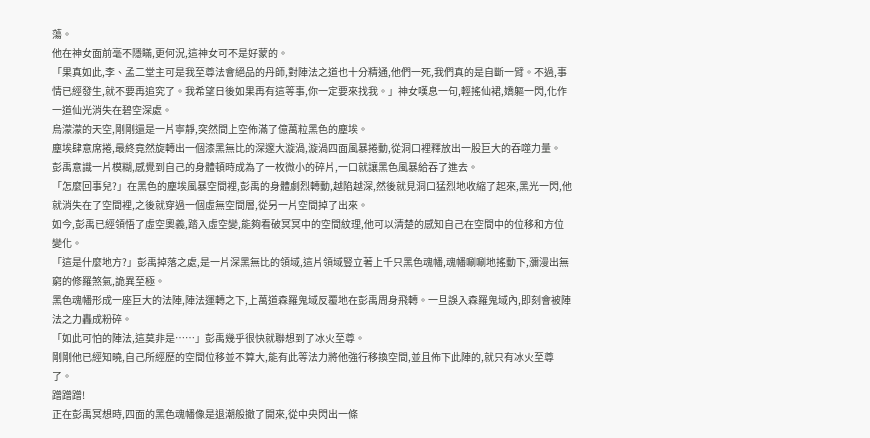蕩。
他在神女面前毫不隱瞞,更何況,這神女可不是好蒙的。
「果真如此,李、孟二堂主可是我至尊法會絕品的丹師,對陣法之道也十分精通,他們一死,我們真的是自斷一臂。不過,事情已經發生,就不要再追究了。我希望日後如果再有這等事,你一定要來找我。」神女嘆息一句,輕搖仙裙,嬌軀一閃,化作一道仙光消失在碧空深處。
烏濛濛的天空,剛剛還是一片寧靜,突然間上空佈滿了億萬粒黑色的塵埃。
塵埃肆意席捲,最終竟然旋轉出一個漆黑無比的深邃大漩渦,漩渦四面風暴捲動,從洞口裡釋放出一股巨大的吞噬力量。
彭禹意識一片模糊,感覺到自己的身體頓時成為了一枚微小的碎片,一口就讓黑色風暴給吞了進去。
「怎麼回事兒?」在黑色的塵埃風暴空間裡,彭禹的身體劇烈轉動,越陷越深,然後就見洞口猛烈地收縮了起來,黑光一閃,他就消失在了空間裡,之後就穿過一個虛無空間層,從另一片空間掉了出來。
如今,彭禹已經領悟了虛空奧義,踏入虛空變,能夠看破冥冥中的空間紋理,他可以清楚的感知自己在空間中的位移和方位變化。
「這是什麼地方?」彭禹掉落之處,是一片深黑無比的領域,這片領域豎立著上千只黑色魂幡,魂幡唰唰地搖動下,瀰漫出無窮的修羅煞氣,詭異至極。
黑色魂幡形成一座巨大的法陣,陣法運轉之下,上萬道森羅鬼域反覆地在彭禹周身飛轉。一旦誤入森羅鬼域內,即刻會被陣法之力轟成粉碎。
「如此可怕的陣法,這莫非是……」彭禹幾乎很快就聯想到了冰火至尊。
剛剛他已經知曉,自己所經歷的空間位移並不算大,能有此等法力將他強行移換空間,並且佈下此陣的,就只有冰火至尊了。
蹭蹭蹭!
正在彭禹冥想時,四面的黑色魂幡像是退潮般撤了開來,從中央閃出一條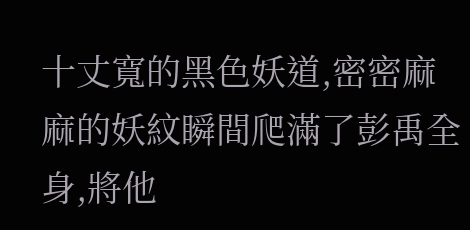十丈寬的黑色妖道,密密麻麻的妖紋瞬間爬滿了彭禹全身,將他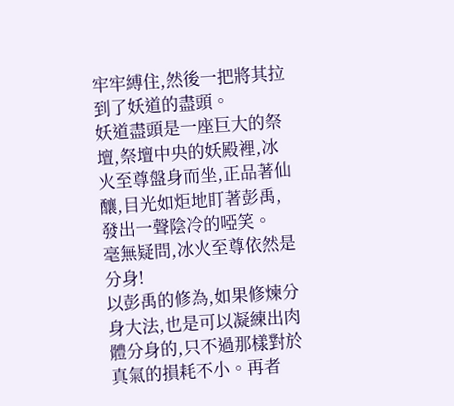牢牢縛住,然後一把將其拉到了妖道的盡頭。
妖道盡頭是一座巨大的祭壇,祭壇中央的妖殿裡,冰火至尊盤身而坐,正品著仙釀,目光如炬地盯著彭禹,發出一聲陰冷的啞笑。
毫無疑問,冰火至尊依然是分身!
以彭禹的修為,如果修煉分身大法,也是可以凝練出肉體分身的,只不過那樣對於真氣的損耗不小。再者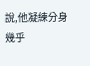說,他凝練分身幾乎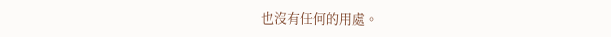也沒有任何的用處。